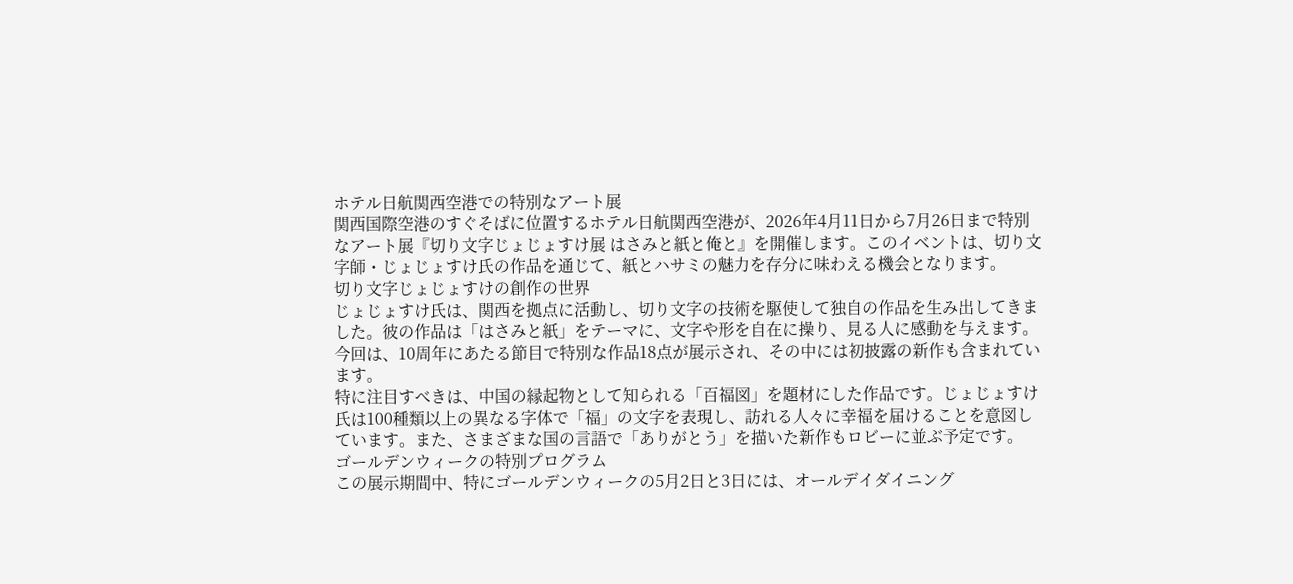ホテル日航関西空港での特別なアート展
関西国際空港のすぐそばに位置するホテル日航関西空港が、2026年4月11日から7月26日まで特別なアート展『切り文字じょじょすけ展 はさみと紙と俺と』を開催します。このイベントは、切り文字師・じょじょすけ氏の作品を通じて、紙とハサミの魅力を存分に味わえる機会となります。
切り文字じょじょすけの創作の世界
じょじょすけ氏は、関西を拠点に活動し、切り文字の技術を駆使して独自の作品を生み出してきました。彼の作品は「はさみと紙」をテーマに、文字や形を自在に操り、見る人に感動を与えます。今回は、10周年にあたる節目で特別な作品18点が展示され、その中には初披露の新作も含まれています。
特に注目すべきは、中国の縁起物として知られる「百福図」を題材にした作品です。じょじょすけ氏は100種類以上の異なる字体で「福」の文字を表現し、訪れる人々に幸福を届けることを意図しています。また、さまざまな国の言語で「ありがとう」を描いた新作もロビーに並ぶ予定です。
ゴールデンウィークの特別プログラム
この展示期間中、特にゴールデンウィークの5月2日と3日には、オールデイダイニング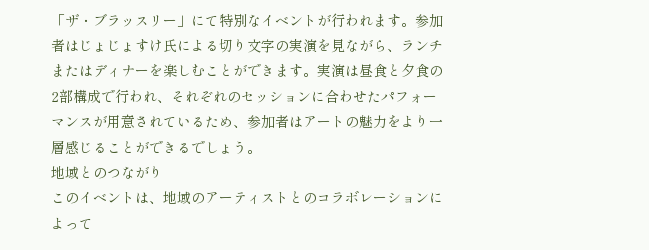「ザ・ブラッスリー」にて特別なイベントが行われます。参加者はじょじょすけ氏による切り文字の実演を見ながら、ランチまたはディナーを楽しむことができます。実演は昼食と夕食の2部構成で行われ、それぞれのセッションに合わせたパフォーマンスが用意されているため、参加者はアートの魅力をより一層感じることができるでしょう。
地域とのつながり
このイベントは、地域のアーティストとのコラボレーションによって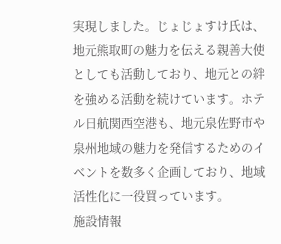実現しました。じょじょすけ氏は、地元熊取町の魅力を伝える親善大使としても活動しており、地元との絆を強める活動を続けています。ホテル日航関西空港も、地元泉佐野市や泉州地域の魅力を発信するためのイベントを数多く企画しており、地域活性化に一役買っています。
施設情報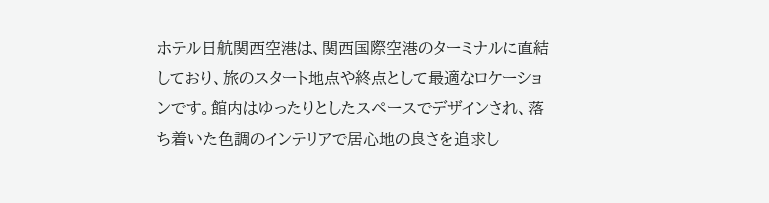ホテル日航関西空港は、関西国際空港のターミナルに直結しており、旅のスタート地点や終点として最適なロケーションです。館内はゆったりとしたスペースでデザインされ、落ち着いた色調のインテリアで居心地の良さを追求し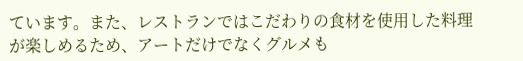ています。また、レストランではこだわりの食材を使用した料理が楽しめるため、アートだけでなくグルメも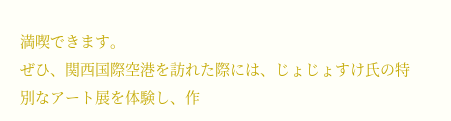満喫できます。
ぜひ、関西国際空港を訪れた際には、じょじょすけ氏の特別なアート展を体験し、作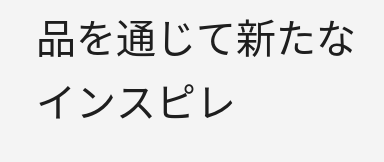品を通じて新たなインスピレ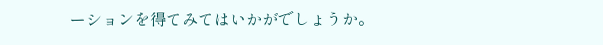ーションを得てみてはいかがでしょうか。